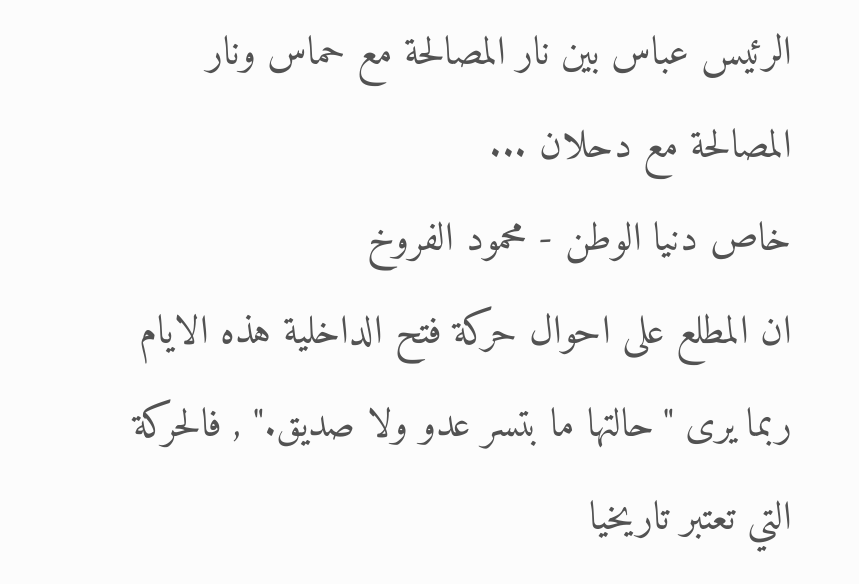الرئيس عباس بين نار المصالحة مع حماس ونار المصالحة مع دحلان ...
خاص دنيا الوطن - محمود الفروخ
ان المطلع على احوال حركة فتح الداخلية هذه الايام ربما يرى "حالتها ما بتسر عدو ولا صديق." , فالحركة التي تعتبر تاريخيا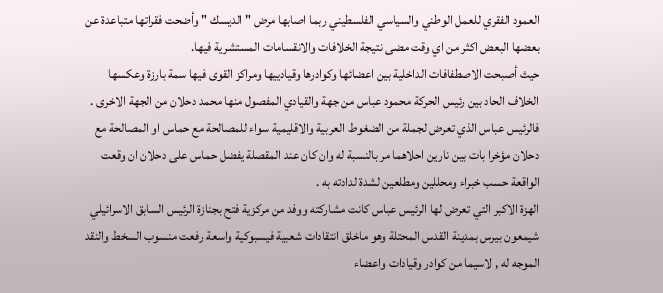العمود الفقري للعمل الوطني والسياسي الفلسطيني ربما اصابها مرض " الديسك " وأضحت فقراتها متباعدة عن بعضها البعض اكثر من اي وقت مضى نتيجة الخلافات والانقسامات المستشرية فيها.
حيث أصبحت الاصطفافات الداخلية بين اعضائها وكوادرها وقيادييها ومراكز القوى فيها سمة بارزة وعكسها الخلاف الحاد بين رئيس الحركة محمود عباس من جهة والقيادي المفصول منها محمد دحلان من الجهة الاخرى .
فالرئيس عباس الذي تعرض لجملة من الضغوط العربية والاقليمية سواء للمصالحة مع حماس او المصالحة مع دحلان مؤخرا بات بين نارين احلاهما مر بالنسبة له وان كان عند المقصلة يفضل حماس على دحلان ان وقعت الواقعة حسب خبراء ومحللين ومطلعين لشدة لدادته به .
الهزة الاكبر التي تعرض لها الرئيس عباس كانت مشاركته ووفد من مركزية فتح بجنازة الرئيس السابق الاسرائيلي شيمعون بيرس بمدينة القدس المحتلة وهو ماخلق انتقادات شعبية فيسبوكية واسعة رفعت منسوب السخط والنقد الموجه له , لاسيما من كوادر وقيادات واعضاء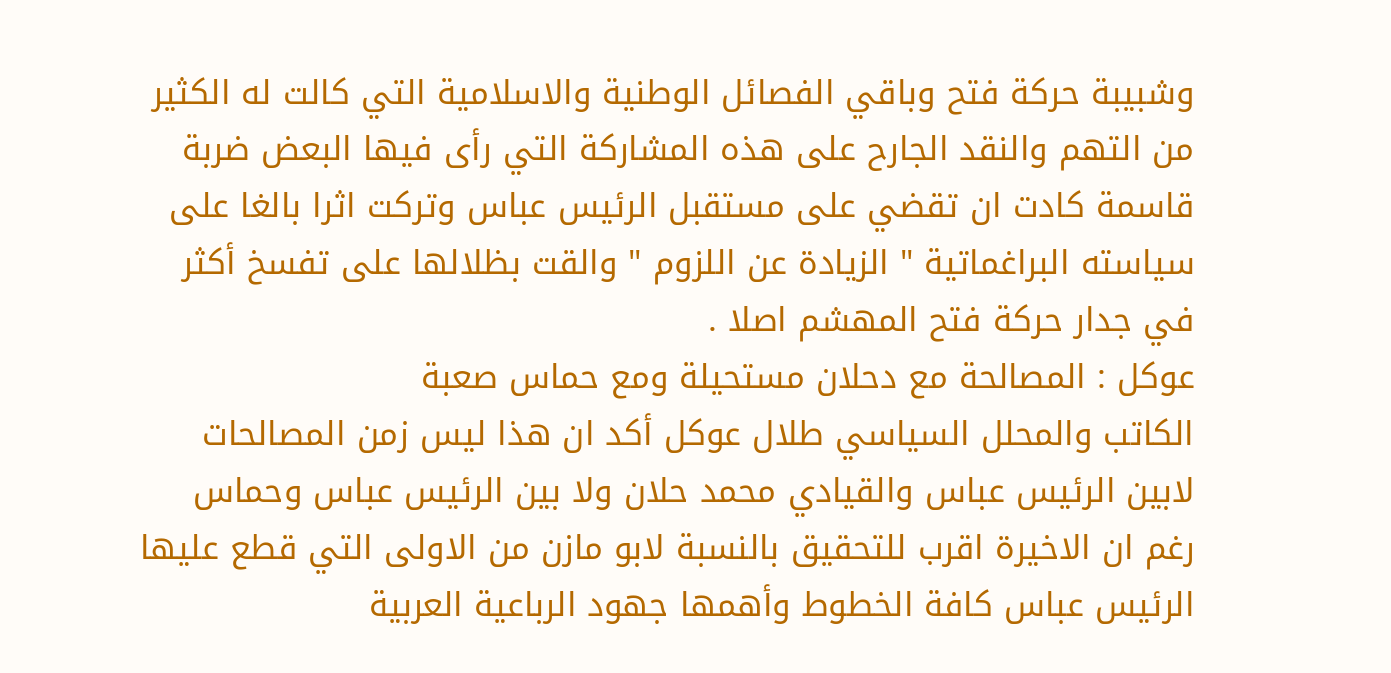وشبيبة حركة فتح وباقي الفصائل الوطنية والاسلامية التي كالت له الكثير من التهم والنقد الجارح على هذه المشاركة التي رأى فيها البعض ضربة قاسمة كادت ان تقضي على مستقبل الرئيس عباس وتركت اثرا بالغا على سياسته البراغماتية " الزيادة عن اللزوم " والقت بظلالها على تفسخ أكثر في جدار حركة فتح المهشم اصلا .
عوكل : المصالحة مع دحلان مستحيلة ومع حماس صعبة
الكاتب والمحلل السياسي طلال عوكل أكد ان هذا ليس زمن المصالحات لابين الرئيس عباس والقيادي محمد حلان ولا بين الرئيس عباس وحماس رغم ان الاخيرة اقرب للتحقيق بالنسبة لابو مازن من الاولى التي قطع عليها الرئيس عباس كافة الخطوط وأهمها جهود الرباعية العربية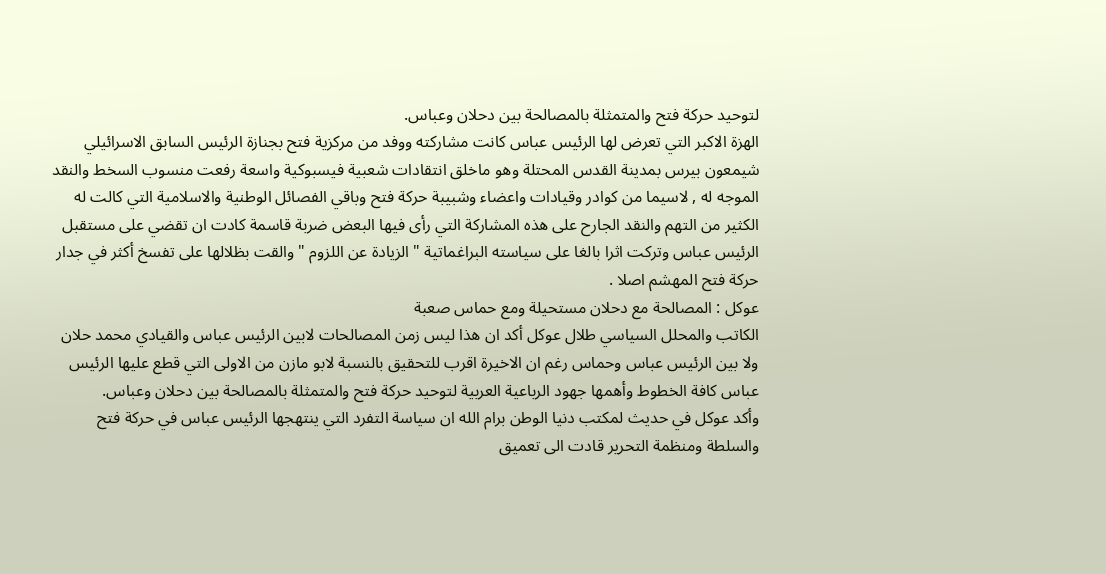لتوحيد حركة فتح والمتمثلة بالمصالحة بين دحلان وعباس.
الهزة الاكبر التي تعرض لها الرئيس عباس كانت مشاركته ووفد من مركزية فتح بجنازة الرئيس السابق الاسرائيلي شيمعون بيرس بمدينة القدس المحتلة وهو ماخلق انتقادات شعبية فيسبوكية واسعة رفعت منسوب السخط والنقد الموجه له , لاسيما من كوادر وقيادات واعضاء وشبيبة حركة فتح وباقي الفصائل الوطنية والاسلامية التي كالت له الكثير من التهم والنقد الجارح على هذه المشاركة التي رأى فيها البعض ضربة قاسمة كادت ان تقضي على مستقبل الرئيس عباس وتركت اثرا بالغا على سياسته البراغماتية " الزيادة عن اللزوم " والقت بظلالها على تفسخ أكثر في جدار حركة فتح المهشم اصلا .
عوكل : المصالحة مع دحلان مستحيلة ومع حماس صعبة
الكاتب والمحلل السياسي طلال عوكل أكد ان هذا ليس زمن المصالحات لابين الرئيس عباس والقيادي محمد حلان ولا بين الرئيس عباس وحماس رغم ان الاخيرة اقرب للتحقيق بالنسبة لابو مازن من الاولى التي قطع عليها الرئيس عباس كافة الخطوط وأهمها جهود الرباعية العربية لتوحيد حركة فتح والمتمثلة بالمصالحة بين دحلان وعباس.
وأكد عوكل في حديث لمكتب دنيا الوطن برام الله ان سياسة التفرد التي ينتهجها الرئيس عباس في حركة فتح والسلطة ومنظمة التحرير قادت الى تعميق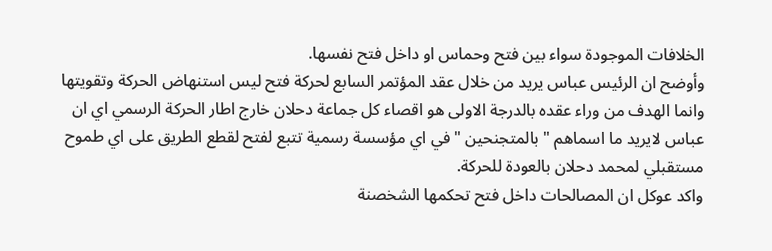الخلافات الموجودة سواء بين فتح وحماس او داخل فتح نفسها.
وأوضح ان الرئيس عباس يريد من خلال عقد المؤتمر السابع لحركة فتح ليس استنهاض الحركة وتقويتها وانما الهدف من وراء عقده بالدرجة الاولى هو اقصاء كل جماعة دحلان خارج اطار الحركة الرسمي اي ان عباس لايريد ما اسماهم " بالمتجنحين " في اي مؤسسة رسمية تتبع لفتح لقطع الطريق على اي طموح مستقبلي لمحمد دحلان بالعودة للحركة.
واكد عوكل ان المصالحات داخل فتح تحكمها الشخصنة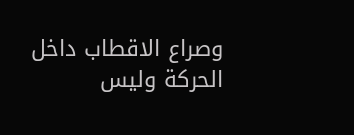وصراع الاقطاب داخل الحركة وليس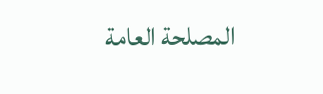المصلحة العامة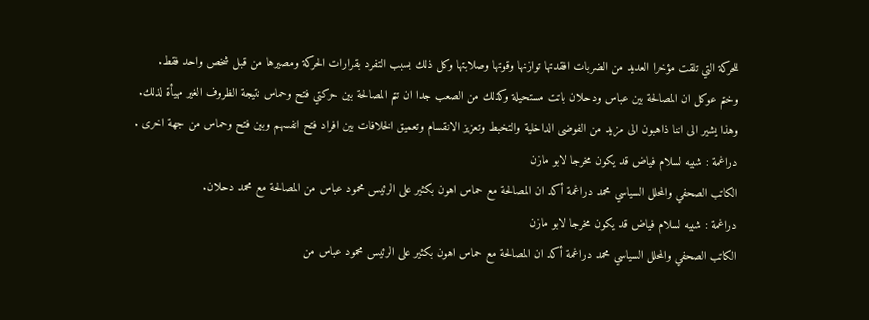للحركة التي تلقت مؤخرا العديد من الضربات افقدتها توازنها وقوتها وصلابتها وكل ذلك بسبب التفرد بقرارات الحركة ومصيرها من قبل شخص واحد فقط.
وختم عوكل ان المصالحة بين عباس ودحلان باتت مستحيلة وكذلك من الصعب جدا ان تتم المصالحة بين حركتي فتح وحماس نتيجة الظروف الغير مهيأة لذلك.
وهذا يشير الى اننا ذاهبون الى مزيد من الفوضى الداخلية والتخبط وتعزيز الانقسام وتعميق الخلافات بين افراد فتح انفسهم وبين فتح وحماس من جهة اخرى .
دراغمة : شبيه لسلام فياض قد يكون مخرجا لابو مازن
الكاتب الصحفي والمحلل السياسي محمد دراغمة أكد ان المصالحة مع حماس اهون بكثير على الرئيس محمود عباس من المصالحة مع محمد دحلان.
دراغمة : شبيه لسلام فياض قد يكون مخرجا لابو مازن
الكاتب الصحفي والمحلل السياسي محمد دراغمة أكد ان المصالحة مع حماس اهون بكثير على الرئيس محمود عباس من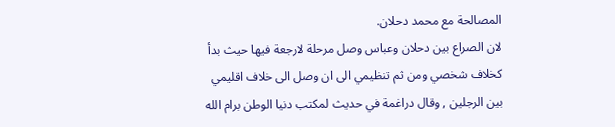المصالحة مع محمد دحلان.
لان الصراع بين دحلان وعباس وصل مرحلة لارجعة فيها حيث بدأ كخلاف شخصي ومن ثم تنظيمي الى ان وصل الى خلاف اقليمي بين الرجلين , وقال دراغمة في حديث لمكتب دنيا الوطن برام الله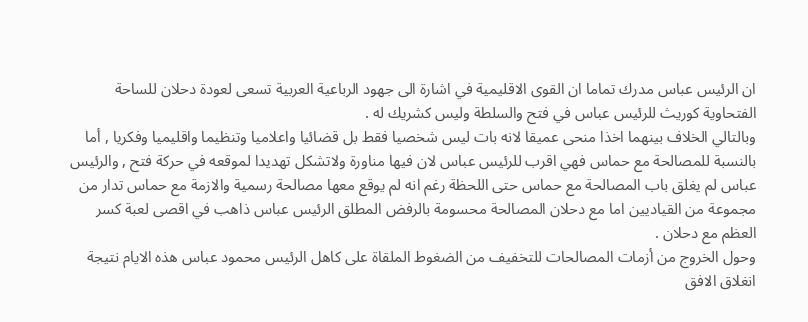ان الرئيس عباس مدرك تماما ان القوى الاقليمية في اشارة الى جهود الرباعية العربية تسعى لعودة دحلان للساحة الفتحاوية كوريث للرئيس عباس في فتح والسلطة وليس كشريك له .
وبالتالي الخلاف بينهما اخذا منحى عميقا لانه بات ليس شخصيا فقط بل قضائيا واعلاميا وتنظيما واقليميا وفكريا , أما بالنسبة للمصالحة مع حماس فهي اقرب للرئيس عباس لان فيها مناورة ولاتشكل تهديدا لموقعه في حركة فتح , والرئيس عباس لم يغلق باب المصالحة مع حماس حتى اللحظة رغم انه لم يوقع معها مصالحة رسمية والازمة مع حماس تدار من مجموعة من القياديين اما مع دحلان المصالحة محسومة بالرفض المطلق الرئيس عباس ذاهب في اقصى لعبة كسر العظم مع دحلان .
وحول الخروج من أزمات المصالحات للتخفيف من الضغوط الملقاة على كاهل الرئيس محمود عباس هذه الايام نتيجة انغلاق الافق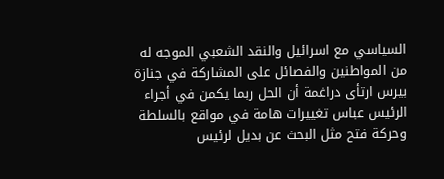السياسي مع اسرائيل والنقد الشعبي الموجه له من المواطنين والفصائل على المشاركة في جنازة بيرس ارتأى دراغمة أن الحل ربما يكمن في أجراء الرئيس عباس تغييرات هامة في مواقع بالسلطة وحركة فتح مثل البحث عن بديل لرئيس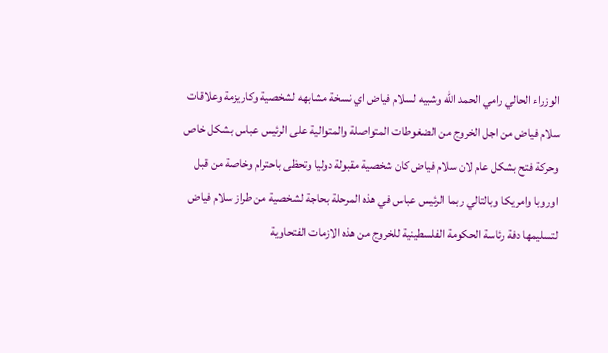الوزراء الحالي رامي الحمد الله وشبيه لسلام فياض اي نسخة مشابهه لشخصية وكاريزمة وعلاقات سلام فياض من اجل الخروج من الضغوطات المتواصلة والمتوالية على الرئيس عباس بشكل خاص وحركة فتح بشكل عام لان سلام فياض كان شخصية مقبولة دوليا وتحظى باحترام وخاصة من قبل اوروبا وامريكا وبالتالي ربما الرئيس عباس في هذه المرحلة بحاجة لشخصية من طراز سلام فياض لتسليمها دفة رئاسة الحكومة الفلسطينية للخروج من هذه الازمات الفتحاوية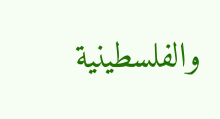والفلسطينية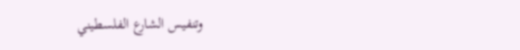وتنفيس الشارع الفلسطيني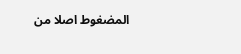المضغوط اصلا من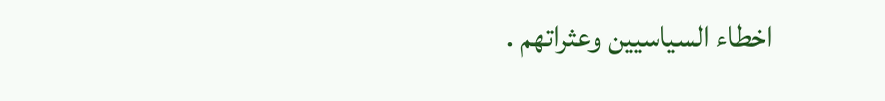اخطاء السياسيين وعثراتهم .